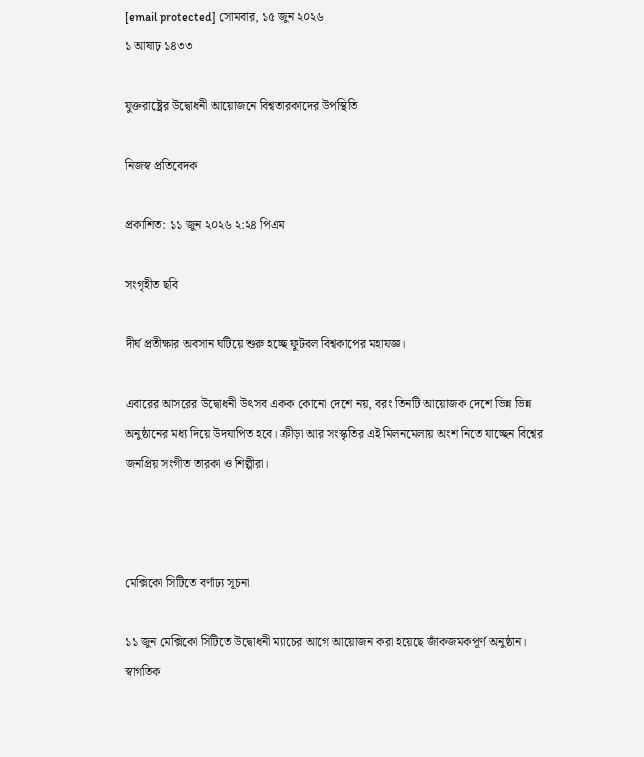[email protected] সোমবার, ১৫ জুন ২০২৬
১ আষাঢ় ১৪৩৩

যুক্তরাষ্ট্রের উদ্বোধনী আয়োজনে বিশ্বতারকাদের উপস্থিতি

নিজস্ব প্রতিবেদক

প্রকাশিত: ১১ জুন ২০২৬ ২:২৪ পিএম

সংগৃহীত ছবি

দীর্ঘ প্রতীক্ষার অবসান ঘটিয়ে শুরু হচ্ছে ফুটবল বিশ্বকাপের মহাযজ্ঞ।

এবারের আসরের উদ্বোধনী উৎসব একক কোনো দেশে নয়, বরং তিনটি আয়োজক দেশে ভিন্ন ভিন্ন অনুষ্ঠানের মধ্য দিয়ে উদযাপিত হবে। ক্রীড়া আর সংস্কৃতির এই মিলনমেলায় অংশ নিতে যাচ্ছেন বিশ্বের জনপ্রিয় সংগীত তারকা ও শিল্পীরা।



মেক্সিকো সিটিতে বর্ণাঢ্য সূচনা

১১ জুন মেক্সিকো সিটিতে উদ্বোধনী ম্যাচের আগে আয়োজন করা হয়েছে জাঁকজমকপূর্ণ অনুষ্ঠান। স্বাগতিক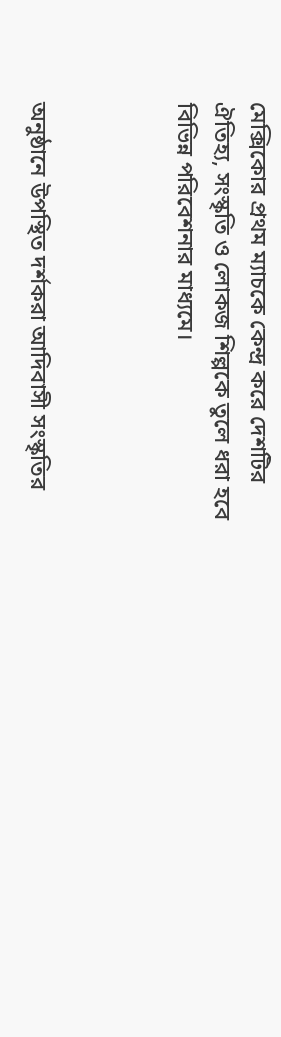মেক্সিকোর প্রথম ম্যাচকে কেন্দ্র করে দেশটির ঐতিহ্য, সংস্কৃতি ও লোকজ শিল্পকে তুলে ধরা হবে বিভিন্ন পরিবেশনার মাধ্যমে।



অনুষ্ঠানে উপস্থিত দর্শকরা আদিবাসী সংস্কৃতির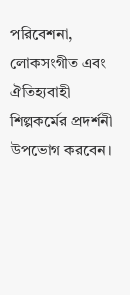পরিবেশনা, লোকসংগীত এবং ঐতিহ্যবাহী শিল্পকর্মের প্রদর্শনী উপভোগ করবেন।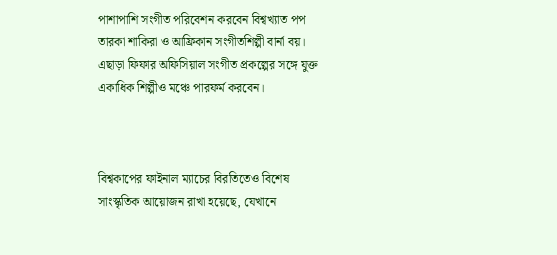পাশাপাশি সংগীত পরিবেশন করবেন বিশ্বখ্যাত পপ তারকা শাকিরা ও আফ্রিকান সংগীতশিল্পী বার্না বয়। এছাড়া ফিফার অফিসিয়াল সংগীত প্রকল্পের সঙ্গে যুক্ত একাধিক শিল্পীও মঞ্চে পারফর্ম করবেন।



বিশ্বকাপের ফাইনাল ম্যাচের বিরতিতেও বিশেষ সাংস্কৃতিক আয়োজন রাখা হয়েছে, যেখানে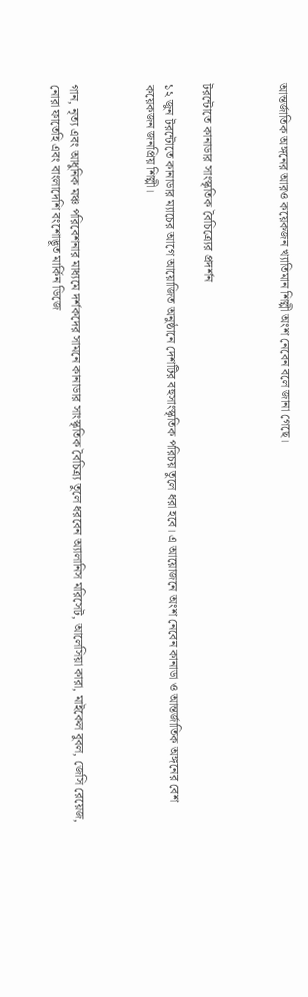আন্তর্জাতিক অঙ্গনের আরও কয়েকজন খ্যাতিমান শিল্পী অংশ নেবেন বলে জানা গেছে।



টরন্টোতে কানাডার সাংস্কৃতিক বৈচিত্র্যের প্রদর্শন

১২ জুন টরন্টোতে কানাডার ম্যাচের আগে আয়োজিত অনুষ্ঠানে দেশটির বহুসাংস্কৃতিক পরিচয় তুলে ধরা হবে। এ আয়োজনে অংশ নেবেন কানাডা ও আন্তর্জাতিক অঙ্গনের বেশ কয়েকজন জনপ্রিয় শিল্পী।



গান, নৃত্য এবং আধুনিক মঞ্চ পরিবেশনার মাধ্যমে দর্শকদের সামনে কানাডার সাংস্কৃতিক বৈচিত্র্য তুলে ধরবেন অ্যালানিস মরিসেট, আলেসিয়া কারা, মাইকেল বুবল, জেসি রেয়েজ, নোরা ফাতেহি এবং বাংলাদেশি বংশোদ্ভূত মার্কিন ডিজে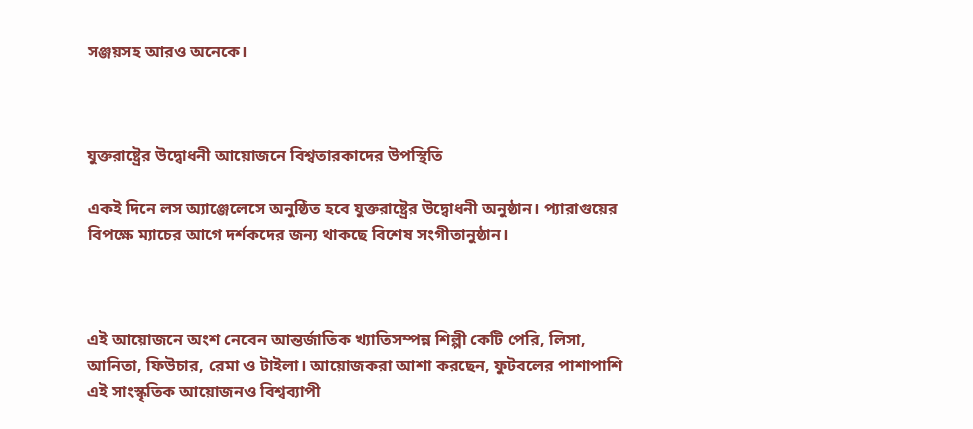সঞ্জয়সহ আরও অনেকে।



যুক্তরাষ্ট্রের উদ্বোধনী আয়োজনে বিশ্বতারকাদের উপস্থিতি

একই দিনে লস অ্যাঞ্জেলেসে অনুষ্ঠিত হবে যুক্তরাষ্ট্রের উদ্বোধনী অনুষ্ঠান। প্যারাগুয়ের বিপক্ষে ম্যাচের আগে দর্শকদের জন্য থাকছে বিশেষ সংগীতানুষ্ঠান।



এই আয়োজনে অংশ নেবেন আন্তর্জাতিক খ্যাতিসম্পন্ন শিল্পী কেটি পেরি, লিসা, আনিতা, ফিউচার, রেমা ও টাইলা। আয়োজকরা আশা করছেন, ফুটবলের পাশাপাশি এই সাংস্কৃতিক আয়োজনও বিশ্বব্যাপী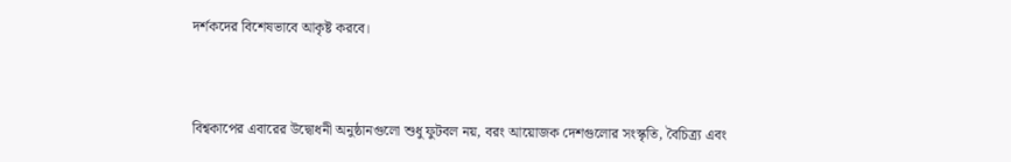দর্শকদের বিশেষভাবে আকৃষ্ট করবে।



বিশ্বকাপের এবারের উদ্বোধনী অনুষ্ঠানগুলো শুধু ফুটবল নয়, বরং আয়োজক দেশগুলোর সংস্কৃতি, বৈচিত্র্য এবং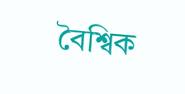বৈশ্বিক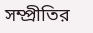সম্প্রীতির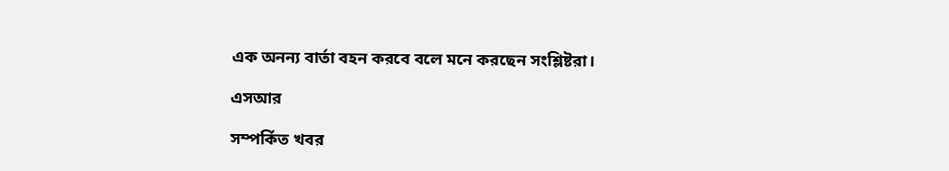এক অনন্য বার্তা বহন করবে বলে মনে করছেন সংশ্লিষ্টরা।

এসআর

সম্পর্কিত খবর